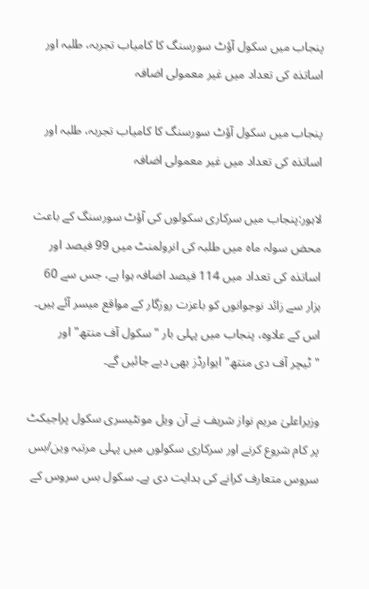پنجاب میں سکول آؤٹ سورسنگ کا کامیاب تجربہ، طلبہ اور اساتذہ کی تعداد میں غیر معمولی اضافہ

پنجاب میں سکول آؤٹ سورسنگ کا کامیاب تجربہ، طلبہ اور اساتذہ کی تعداد میں غیر معمولی اضافہ

لاہور:پنجاب میں سرکاری سکولوں کی آؤٹ سورسنگ کے باعث محض سولہ ماہ میں طلبہ کی انرولمنٹ میں 99 فیصد اور اساتذہ کی تعداد میں 114 فیصد اضافہ ہوا ہے، جس سے 60 ہزار سے زائد نوجوانوں کو باعزت روزگار کے مواقع میسر آئے ہیں۔ اس کے علاوہ، پنجاب میں پہلی بار "سکول آف منتھ" اور "ٹیچر آف دی منتھ" ایوارڈز بھی دیے جائیں گے۔

وزیراعلیٰ مریم نواز شریف نے آن ویل مونٹیسری سکول پراجیکٹ پر کام شروع کرنے اور سرکاری سکولوں میں پہلی مرتبہ وین/بس سروس متعارف کرانے کی ہدایت دی ہے۔ سکول بس سروس کے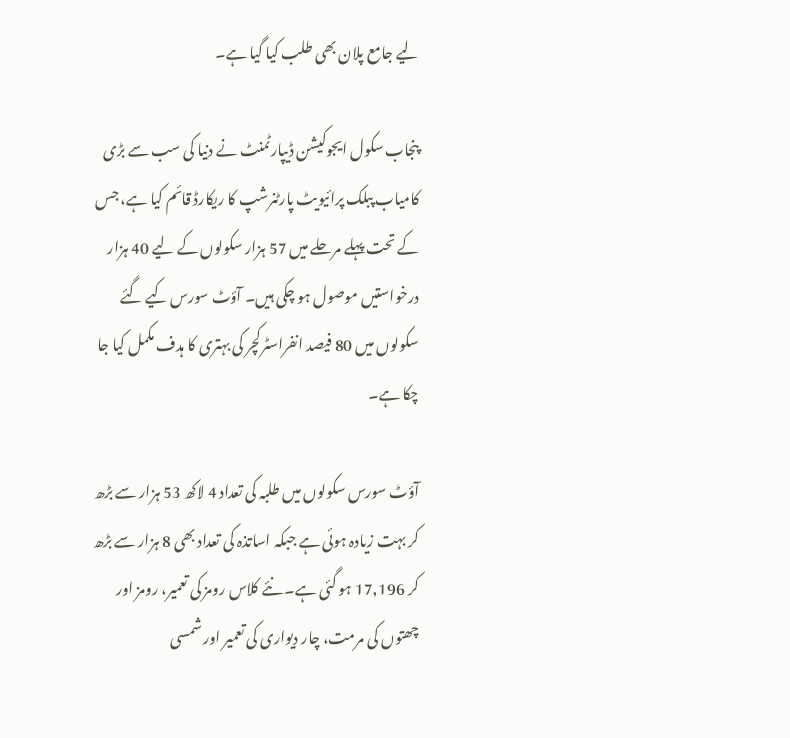لیے جامع پلان بھی طلب کیا گیا ہے۔

پنجاب سکول ایجوکیشن ڈیپارٹمنٹ نے دنیا کی سب سے بڑی کامیاب پبلک پرائیویٹ پارٹنرشپ کا ریکارڈ قائم کیا ہے، جس کے تحت پہلے مرحلے میں 57 ہزار سکولوں کے لیے 40 ہزار درخواستیں موصول ہو چکی ہیں۔ آؤٹ سورس کیے گئے سکولوں میں 80 فیصد انفراسٹرکچر کی بہتری کا ہدف مکمل کیا جا چکا ہے۔

آؤٹ سورس سکولوں میں طلبہ کی تعداد 4 لاکھ 53 ہزار سے بڑھ کر بہت زیادہ ہوئی ہے جبکہ اساتذہ کی تعداد بھی 8 ہزار سے بڑھ کر 17,196 ہو گئی ہے۔ نئے کلاس رومز کی تعمیر، رومز اور چھتوں کی مرمت، چار دیواری کی تعمیر اور شمسی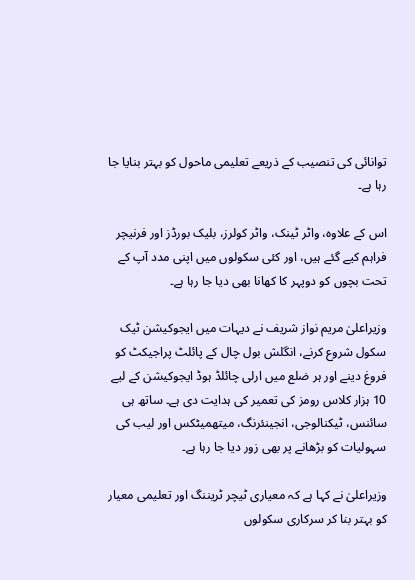توانائی کی تنصیب کے ذریعے تعلیمی ماحول کو بہتر بنایا جا رہا ہے۔

اس کے علاوہ، واٹر ٹینک، واٹر کولرز، بلیک بورڈز اور فرنیچر فراہم کیے گئے ہیں، اور کئی سکولوں میں اپنی مدد آپ کے تحت بچوں کو دوپہر کا کھانا بھی دیا جا رہا ہے۔

وزیراعلیٰ مریم نواز شریف نے دیہات میں ایجوکیشن ٹیک سکول شروع کرنے، انگلش بول چال کے پائلٹ پراجیکٹ کو فروغ دینے اور ہر ضلع میں ارلی چائلڈ ہوڈ ایجوکیشن کے لیے 10 ہزار کلاس رومز کی تعمیر کی ہدایت دی ہے۔ ساتھ ہی سائنس، ٹیکنالوجی، انجینئرنگ، میتھمیٹکس اور لیب کی سہولیات کو بڑھانے پر بھی زور دیا جا رہا ہے۔

وزیراعلیٰ نے کہا ہے کہ معیاری ٹیچر ٹریننگ اور تعلیمی معیار کو بہتر بنا کر سرکاری سکولوں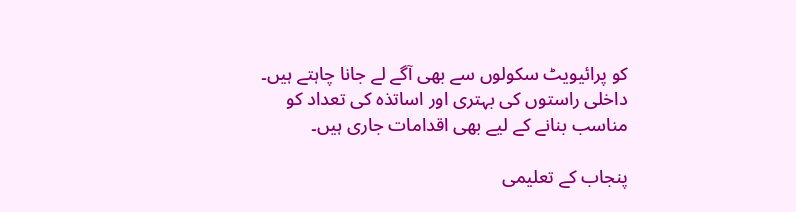کو پرائیویٹ سکولوں سے بھی آگے لے جانا چاہتے ہیں۔ داخلی راستوں کی بہتری اور اساتذہ کی تعداد کو مناسب بنانے کے لیے بھی اقدامات جاری ہیں۔

پنجاب کے تعلیمی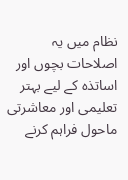نظام میں یہ اصلاحات بچوں اور اساتذہ کے لیے بہتر تعلیمی اور معاشرتی ماحول فراہم کرنے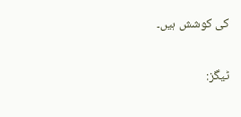کی کوشش ہیں۔

ٹیگز: